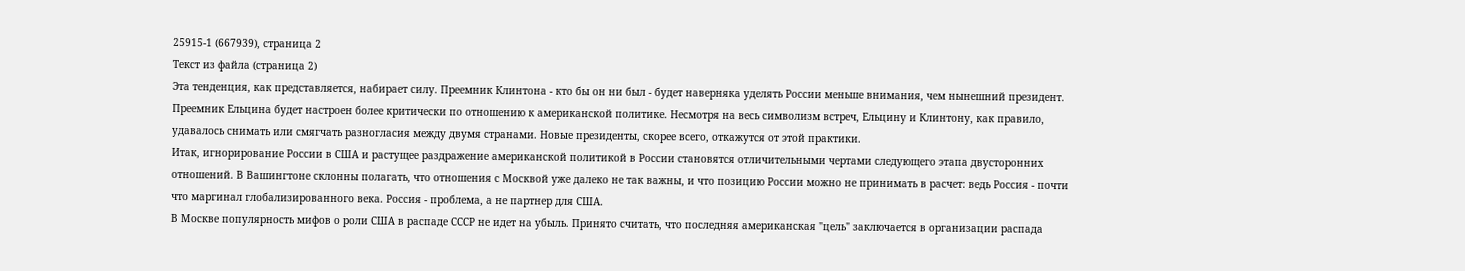25915-1 (667939), страница 2
Текст из файла (страница 2)
Эта тенденция, как представляется, набирает силу. Преемник Клинтона - кто бы он ни был - будет наверняка уделять России меньше внимания, чем нынешний президент. Преемник Ельцина будет настроен более критически по отношению к американской политике. Несмотря на весь символизм встреч, Ельцину и Клинтону, как правило, удавалось снимать или смягчать разногласия между двумя странами. Новые президенты, скорее всего, откажутся от этой практики.
Итак, игнорирование России в США и растущее раздражение американской политикой в России становятся отличительными чертами следующего этапа двусторонних отношений. В Вашингтоне склонны полагать, что отношения с Москвой уже далеко не так важны, и что позицию России можно не принимать в расчет: ведь Россия - почти что маргинал глобализированного века. Россия - проблема, а не партнер для США.
В Москве популярность мифов о роли США в распаде СССР не идет на убыль. Принято считать, что последняя американская "цель" заключается в организации распада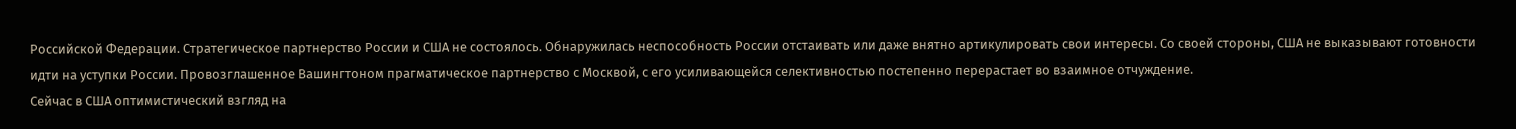Российской Федерации. Стратегическое партнерство России и США не состоялось. Обнаружилась неспособность России отстаивать или даже внятно артикулировать свои интересы. Со своей стороны, США не выказывают готовности идти на уступки России. Провозглашенное Вашингтоном прагматическое партнерство с Москвой, с его усиливающейся селективностью постепенно перерастает во взаимное отчуждение.
Сейчас в США оптимистический взгляд на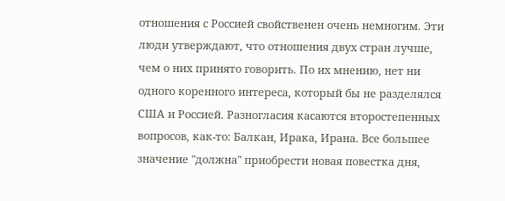отношения с Россией свойственен очень немногим. Эти люди утверждают, что отношения двух стран лучше, чем о них принято говорить. По их мнению, нет ни одного коренного интереса, который бы не разделялся США и Россией. Разногласия касаются второстепенных вопросов, как-то: Балкан, Ирака, Ирана. Все большее значение "должна" приобрести новая повестка дня,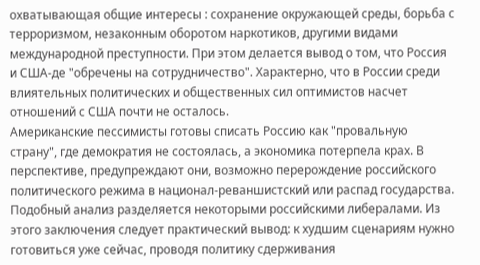охватывающая общие интересы : сохранение окружающей среды, борьба с терроризмом, незаконным оборотом наркотиков, другими видами международной преступности. При этом делается вывод о том, что Россия и США-де "обречены на сотрудничество". Характерно, что в России среди влиятельных политических и общественных сил оптимистов насчет отношений с США почти не осталось.
Американские пессимисты готовы списать Россию как "провальную страну", где демократия не состоялась, а экономика потерпела крах. В перспективе, предупреждают они, возможно перерождение российского политического режима в национал-реваншистский или распад государства. Подобный анализ разделяется некоторыми российскими либералами. Из этого заключения следует практический вывод: к худшим сценариям нужно готовиться уже сейчас, проводя политику сдерживания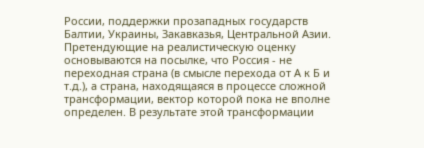России, поддержки прозападных государств Балтии, Украины, Закавказья, Центральной Азии.
Претендующие на реалистическую оценку основываются на посылке, что Россия - не переходная страна (в смысле перехода от А к Б и т.д.), а страна, находящаяся в процессе сложной трансформации, вектор которой пока не вполне определен. В результате этой трансформации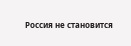Россия не становится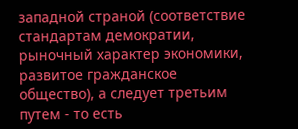западной страной (соответствие стандартам демократии, рыночный характер экономики, развитое гражданское общество), а следует третьим путем - то есть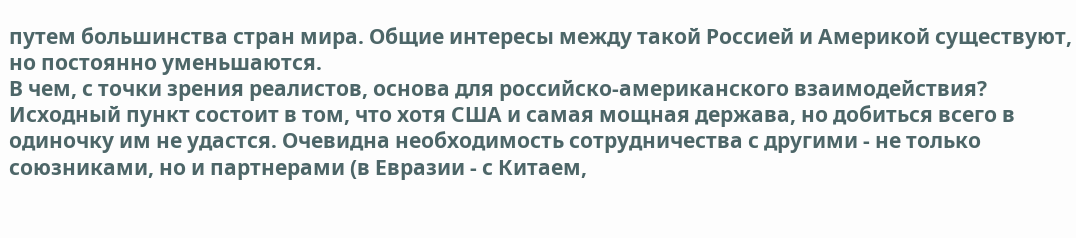путем большинства стран мира. Общие интересы между такой Россией и Америкой существуют, но постоянно уменьшаются.
В чем, с точки зрения реалистов, основа для российско-американского взаимодействия? Исходный пункт состоит в том, что хотя США и самая мощная держава, но добиться всего в одиночку им не удастся. Очевидна необходимость сотрудничества с другими - не только союзниками, но и партнерами (в Евразии - с Китаем,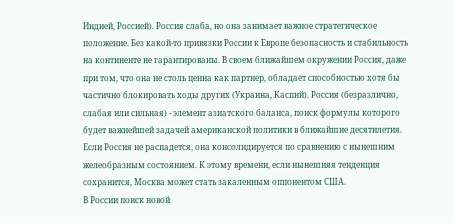Индией, Россией). Россия слаба, но она занимает важное стратегическое положение. Без какой-то привязки России к Европе безопасность и стабильность на континенте не гарантированы. В своем ближайшем окружении Россия, даже при том, что она не столь ценна как партнер, обладает способностью хотя бы частично блокировать ходы других (Украина, Каспий). Россия (безразлично, слабая или сильная) - элемент азиатского баланса, поиск формулы которого будет важнейшей задачей американской политики в ближайшие десятилетия. Если Россия не распадется, она консолидируется по сравнению с нынешним желеобразным состоянием. К этому времени, если нынешняя тенденция сохранится, Москва может стать закаленным оппонентом США.
В России поиск новой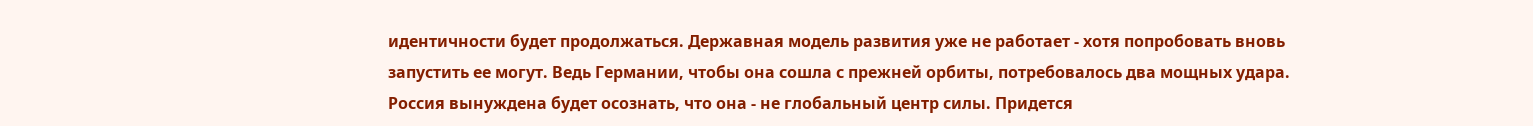идентичности будет продолжаться. Державная модель развития уже не работает - хотя попробовать вновь запустить ее могут. Ведь Германии, чтобы она сошла с прежней орбиты, потребовалось два мощных удара. Россия вынуждена будет осознать, что она - не глобальный центр силы. Придется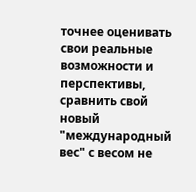точнее оценивать свои реальные возможности и перспективы, сравнить свой новый "международный вес" с весом не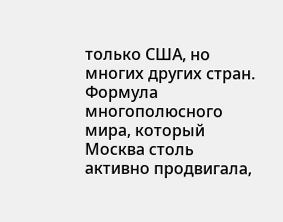только США, но многих других стран. Формула многополюсного мира, который Москва столь активно продвигала,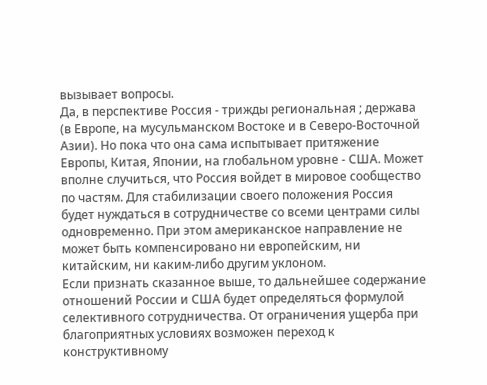вызывает вопросы.
Да, в перспективе Россия - трижды региональная ; держава (в Европе, на мусульманском Востоке и в Северо-Восточной Азии). Но пока что она сама испытывает притяжение Европы, Китая, Японии, на глобальном уровне - США. Может вполне случиться, что Россия войдет в мировое сообщество по частям. Для стабилизации своего положения Россия будет нуждаться в сотрудничестве со всеми центрами силы одновременно. При этом американское направление не может быть компенсировано ни европейским, ни китайским, ни каким-либо другим уклоном.
Если признать сказанное выше, то дальнейшее содержание отношений России и США будет определяться формулой селективного сотрудничества. От ограничения ущерба при благоприятных условиях возможен переход к конструктивному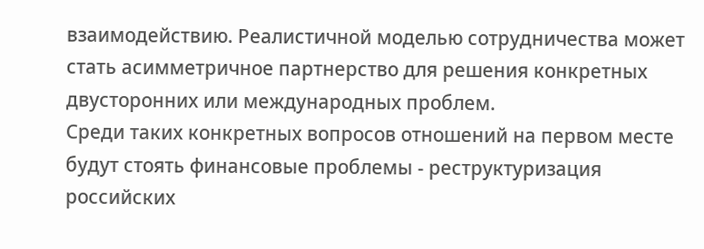взаимодействию. Реалистичной моделью сотрудничества может стать асимметричное партнерство для решения конкретных двусторонних или международных проблем.
Среди таких конкретных вопросов отношений на первом месте будут стоять финансовые проблемы - реструктуризация российских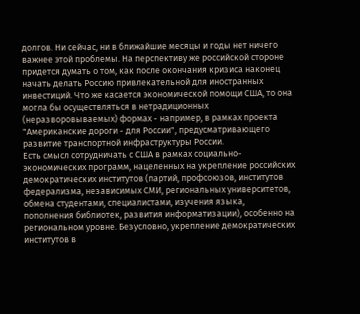долгов. Ни сейчас, ни в ближайшие месяцы и годы нет ничего важнее этой проблемы. На перспективу же российской стороне придется думать о том, как после окончания кризиса наконец начать делать Россию привлекательной для иностранных инвестиций. Что же касается экономической помощи США, то она могла бы осуществляться в нетрадиционных (неразворовываемых) формах - например, в рамках проекта "Американские дороги - для России", предусматривающего развитие транспортной инфраструктуры России.
Есть смысл сотрудничать с США в рамках социально-экономических программ, нацеленных на укрепление российских демократических институтов (партий, профсоюзов, институтов федерализма, независимых СМИ, региональных университетов, обмена студентами, специалистами, изучения языка, пополнения библиотек, развития информатизации), особенно на региональном уровне. Безусловно, укрепление демократических институтов в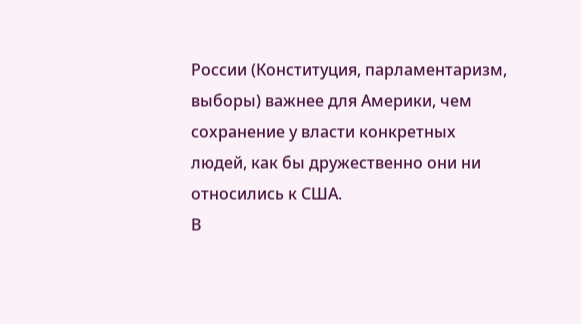России (Конституция, парламентаризм, выборы) важнее для Америки, чем сохранение у власти конкретных людей, как бы дружественно они ни относились к США.
В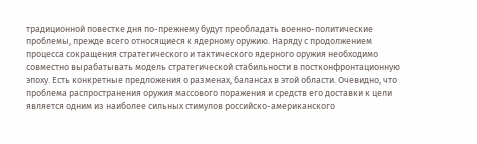традиционной повестке дня по-прежнему будут преобладать военно-политические проблемы, прежде всего относящиеся к ядерному оружию. Наряду с продолжением процесса сокращения стратегического и тактического ядерного оружия необходимо совместно вырабатывать модель стратегической стабильности в постконфронтационную эпоху. Есть конкретные предложения о разменах, балансах в этой области. Очевидно, что проблема распространения оружия массового поражения и средств его доставки к цели является одним из наиболее сильных стимулов российско-американского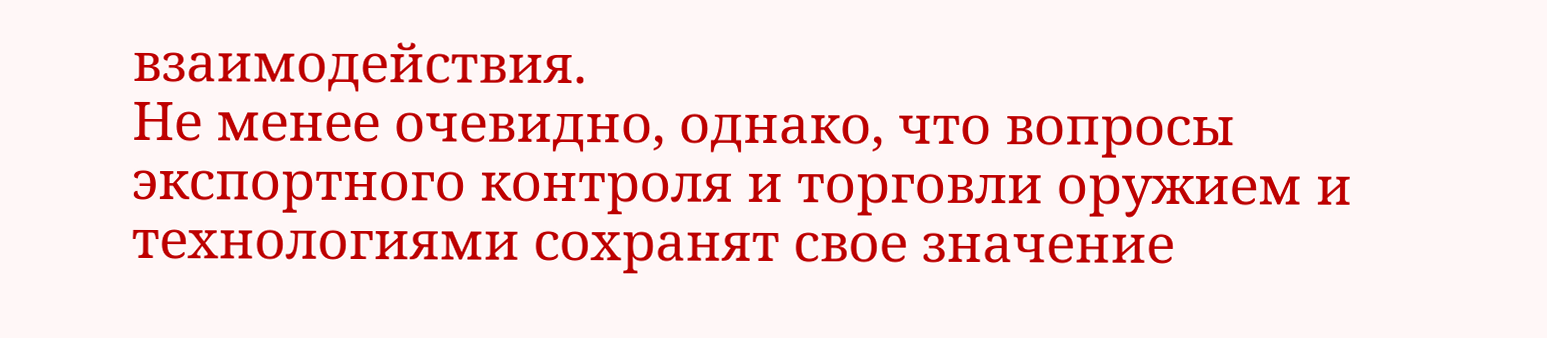взаимодействия.
Не менее очевидно, однако, что вопросы экспортного контроля и торговли оружием и технологиями сохранят свое значение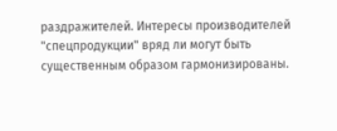раздражителей. Интересы производителей "спецпродукции" вряд ли могут быть существенным образом гармонизированы.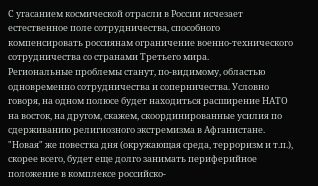С угасанием космической отрасли в России исчезает естественное поле сотрудничества, способного компенсировать россиянам ограничение военно-технического сотрудничества со странами Третьего мира.
Региональные проблемы станут, по-видимому, областью одновременно сотрудничества и соперничества. Условно говоря, на одном полюсе будет находиться расширение НАТО на восток, на другом, скажем, скоординированные усилия по сдерживанию религиозного экстремизма в Афганистане. "Новая" же повестка дня (окружающая среда, терроризм и т.п.), скорее всего, будет еще долго занимать периферийное положение в комплексе российско-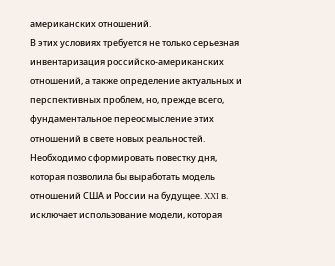американских отношений.
В этих условиях требуется не только серьезная инвентаризация российско-американских отношений, а также определение актуальных и перспективных проблем, но, прежде всего, фундаментальное переосмысление этих отношений в свете новых реальностей. Необходимо сформировать повестку дня, которая позволила бы выработать модель отношений США и России на будущее. XXI в. исключает использование модели, которая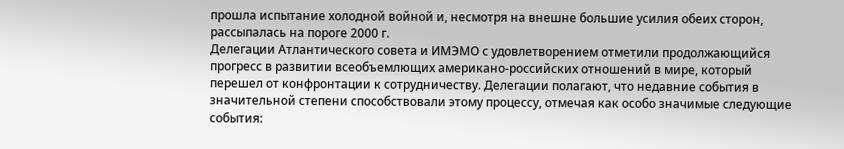прошла испытание холодной войной и, несмотря на внешне большие усилия обеих сторон, рассыпалась на пороге 2000 г.
Делегации Атлантического совета и ИМЭМО с удовлетворением отметили продолжающийся прогресс в развитии всеобъемлющих американо-российских отношений в мире, который перешел от конфронтации к сотрудничеству. Делегации полагают, что недавние события в значительной степени способствовали этому процессу, отмечая как особо значимые следующие события: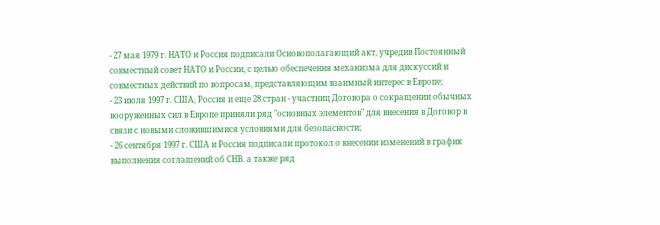- 27 мая 1979 г. НАТО и Россия подписали Основополагающий акт, учредив Постоянный совместный совет НАТО и России, с целью обеспечения механизма для дискуссий и совместных действий по вопросам, представляющим взаимный интерес в Европе;
- 23 июля 1997 г. США, Россия и еще 28 стран - участниц Договора о сокращении обычных вооруженных сил в Европе приняли ряд "основных элементов" для внесения в Договор в связи с новыми сложившимися условиями для безопасности;
- 26 сентября 1997 г. США и Россия подписали протокол о внесении изменений в график выполнения соглашений об СНВ. а также ряд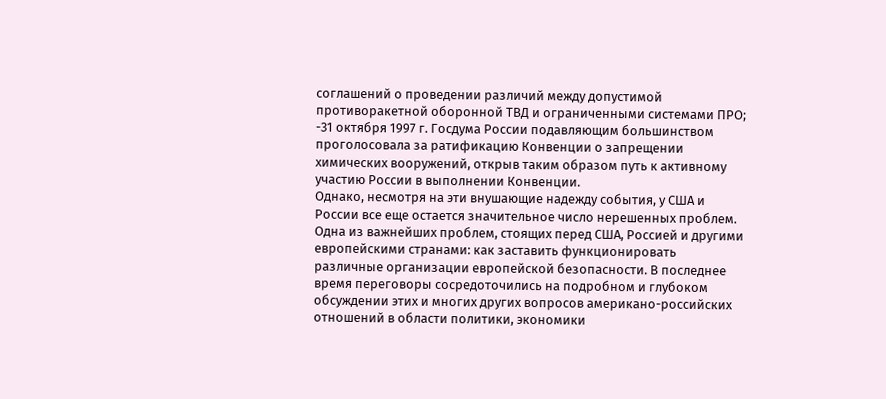соглашений о проведении различий между допустимой противоракетной оборонной ТВД и ограниченными системами ПРО;
-31 октября 1997 г. Госдума России подавляющим большинством проголосовала за ратификацию Конвенции о запрещении химических вооружений, открыв таким образом путь к активному участию России в выполнении Конвенции.
Однако, несмотря на эти внушающие надежду события, у США и России все еще остается значительное число нерешенных проблем. Одна из важнейших проблем, стоящих перед США, Россией и другими европейскими странами: как заставить функционировать различные организации европейской безопасности. В последнее время переговоры сосредоточились на подробном и глубоком обсуждении этих и многих других вопросов американо-российских отношений в области политики, экономики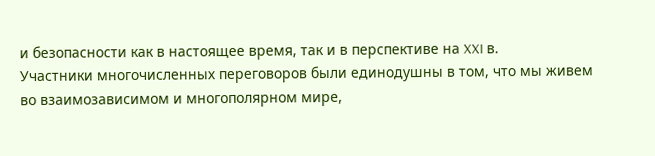и безопасности как в настоящее время, так и в перспективе на XXI в.
Участники многочисленных переговоров были единодушны в том, что мы живем во взаимозависимом и многополярном мире,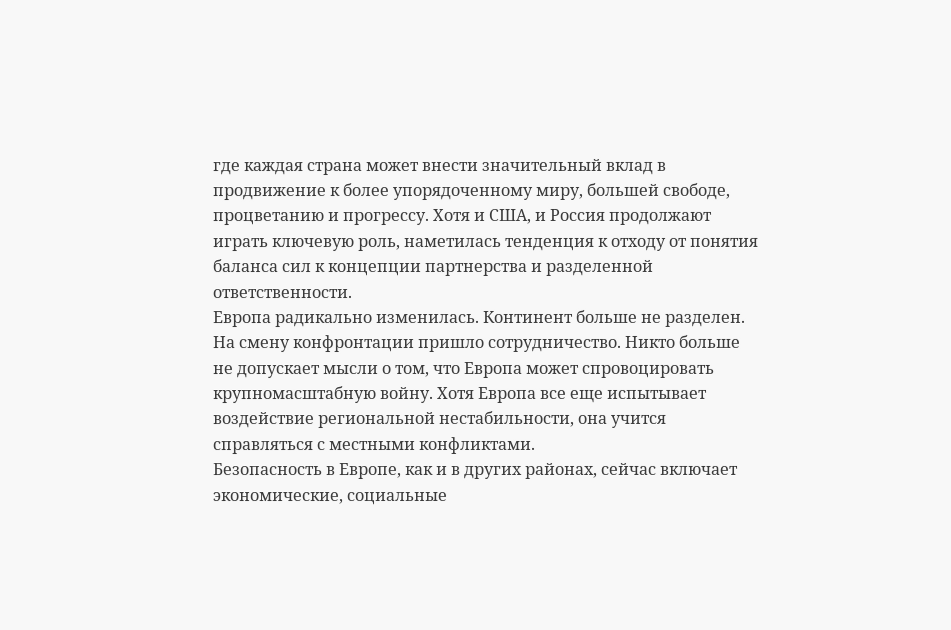где каждая страна может внести значительный вклад в продвижение к более упорядоченному миру, большей свободе, процветанию и прогрессу. Хотя и США, и Россия продолжают играть ключевую роль, наметилась тенденция к отходу от понятия баланса сил к концепции партнерства и разделенной ответственности.
Европа радикально изменилась. Континент больше не разделен. На смену конфронтации пришло сотрудничество. Никто больше не допускает мысли о том, что Европа может спровоцировать крупномасштабную войну. Хотя Европа все еще испытывает воздействие региональной нестабильности, она учится справляться с местными конфликтами.
Безопасность в Европе, как и в других районах, сейчас включает экономические, социальные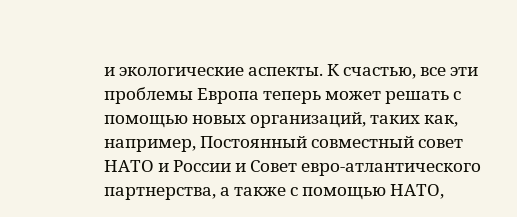и экологические аспекты. К счастью, все эти проблемы Европа теперь может решать с помощью новых организаций, таких как, например, Постоянный совместный совет НАТО и России и Совет евро-атлантического партнерства, а также с помощью НАТО,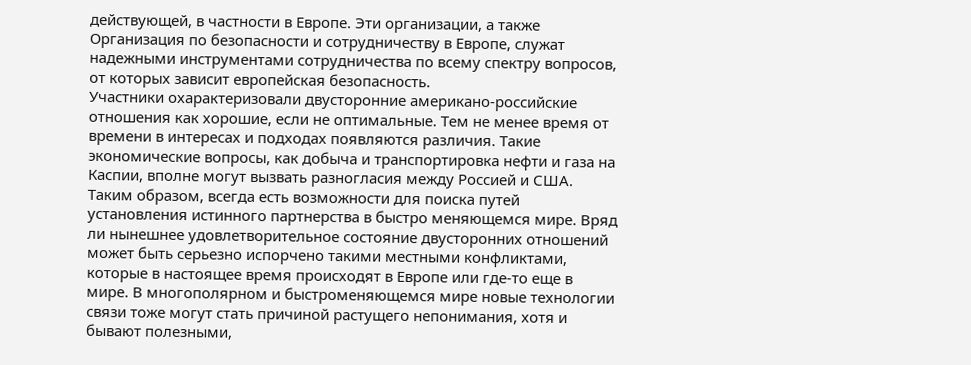действующей, в частности в Европе. Эти организации, а также Организация по безопасности и сотрудничеству в Европе, служат надежными инструментами сотрудничества по всему спектру вопросов, от которых зависит европейская безопасность.
Участники охарактеризовали двусторонние американо-российские отношения как хорошие, если не оптимальные. Тем не менее время от времени в интересах и подходах появляются различия. Такие экономические вопросы, как добыча и транспортировка нефти и газа на Каспии, вполне могут вызвать разногласия между Россией и США. Таким образом, всегда есть возможности для поиска путей установления истинного партнерства в быстро меняющемся мире. Вряд ли нынешнее удовлетворительное состояние двусторонних отношений может быть серьезно испорчено такими местными конфликтами, которые в настоящее время происходят в Европе или где-то еще в мире. В многополярном и быстроменяющемся мире новые технологии связи тоже могут стать причиной растущего непонимания, хотя и бывают полезными,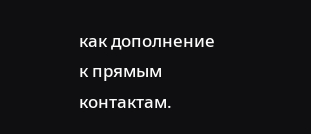как дополнение к прямым контактам.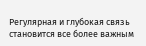Регулярная и глубокая связь становится все более важным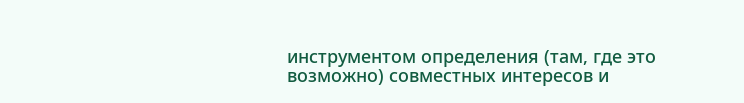инструментом определения (там, где это возможно) совместных интересов и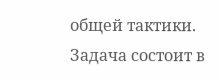общей тактики. Задача состоит в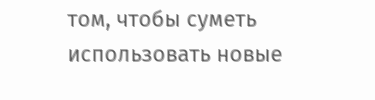том, чтобы суметь использовать новые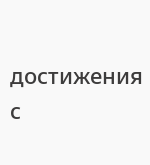достижения с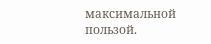максимальной пользой.